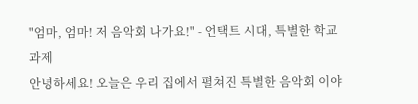"엄마, 엄마! 저 음악회 나가요!" - 언택트 시대, 특별한 학교 과제
안녕하세요! 오늘은 우리 집에서 펼쳐진 특별한 음악회 이야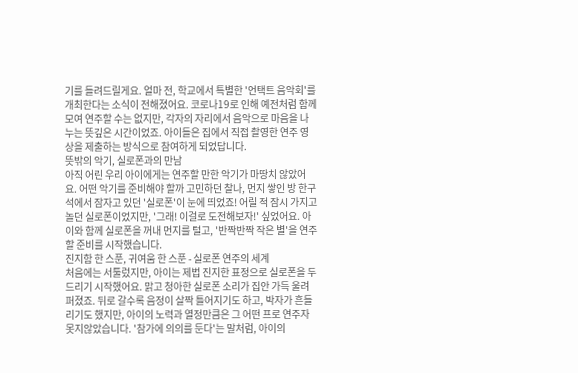기를 들려드릴게요. 얼마 전, 학교에서 특별한 '언택트 음악회'를 개최한다는 소식이 전해졌어요. 코로나19로 인해 예전처럼 함께 모여 연주할 수는 없지만, 각자의 자리에서 음악으로 마음을 나누는 뜻깊은 시간이었죠. 아이들은 집에서 직접 촬영한 연주 영상을 제출하는 방식으로 참여하게 되었답니다.
뜻밖의 악기, 실로폰과의 만남
아직 어린 우리 아이에게는 연주할 만한 악기가 마땅치 않았어요. 어떤 악기를 준비해야 할까 고민하던 찰나, 먼지 쌓인 방 한구석에서 잠자고 있던 '실로폰'이 눈에 띄었죠! 어릴 적 잠시 가지고 놀던 실로폰이었지만, '그래! 이걸로 도전해보자!' 싶었어요. 아이와 함께 실로폰을 꺼내 먼지를 털고, '반짝반짝 작은 별'을 연주할 준비를 시작했습니다.
진지함 한 스푼, 귀여움 한 스푼 - 실로폰 연주의 세계
처음에는 서툴렀지만, 아이는 제법 진지한 표정으로 실로폰을 두드리기 시작했어요. 맑고 청아한 실로폰 소리가 집안 가득 울려 퍼졌죠. 뒤로 갈수록 음정이 살짝 틀어지기도 하고, 박자가 흔들리기도 했지만, 아이의 노력과 열정만큼은 그 어떤 프로 연주자 못지않았습니다. '참가에 의의를 둔다'는 말처럼, 아이의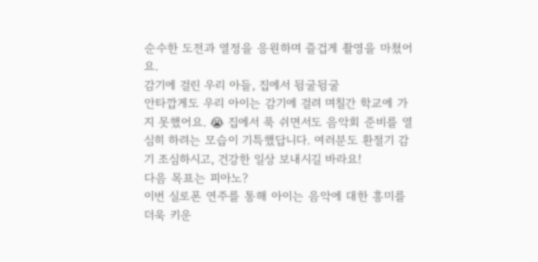순수한 도전과 열정을 응원하며 즐겁게 촬영을 마쳤어요.
감기에 걸린 우리 아들, 집에서 뒹굴뒹굴
안타깝게도 우리 아이는 감기에 걸려 며칠간 학교에 가지 못했어요. 😭 집에서 푹 쉬면서도 음악회 준비를 열심히 하려는 모습이 기특했답니다. 여러분도 환절기 감기 조심하시고, 건강한 일상 보내시길 바라요!
다음 목표는 피아노?
이번 실로폰 연주를 통해 아이는 음악에 대한 흥미를 더욱 키운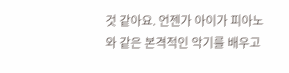것 같아요. 언젠가 아이가 피아노와 같은 본격적인 악기를 배우고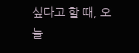싶다고 할 때, 오늘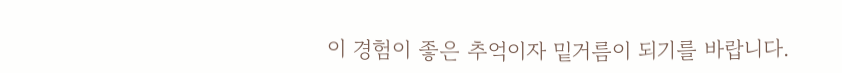이 경험이 좋은 추억이자 밑거름이 되기를 바랍니다.